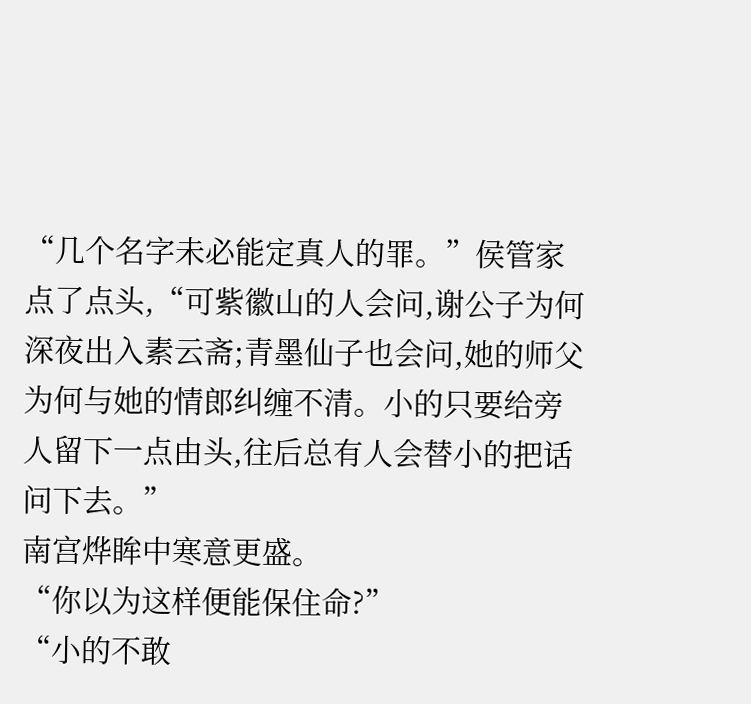“几个名字未必能定真人的罪。”侯管家点了点头,“可紫徽山的人会问,谢公子为何深夜出入素云斋;青墨仙子也会问,她的师父为何与她的情郎纠缠不清。小的只要给旁人留下一点由头,往后总有人会替小的把话问下去。”
南宫烨眸中寒意更盛。
“你以为这样便能保住命?”
“小的不敢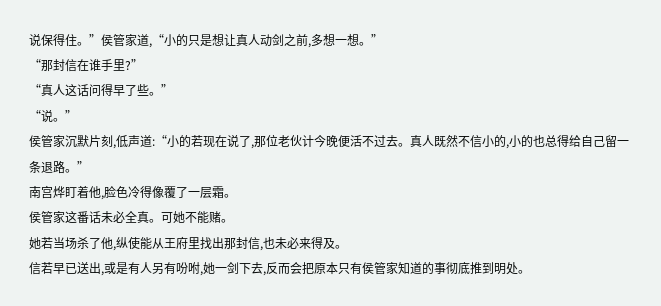说保得住。”侯管家道,“小的只是想让真人动剑之前,多想一想。”
“那封信在谁手里?”
“真人这话问得早了些。”
“说。”
侯管家沉默片刻,低声道:“小的若现在说了,那位老伙计今晚便活不过去。真人既然不信小的,小的也总得给自己留一条退路。”
南宫烨盯着他,脸色冷得像覆了一层霜。
侯管家这番话未必全真。可她不能赌。
她若当场杀了他,纵使能从王府里找出那封信,也未必来得及。
信若早已送出,或是有人另有吩咐,她一剑下去,反而会把原本只有侯管家知道的事彻底推到明处。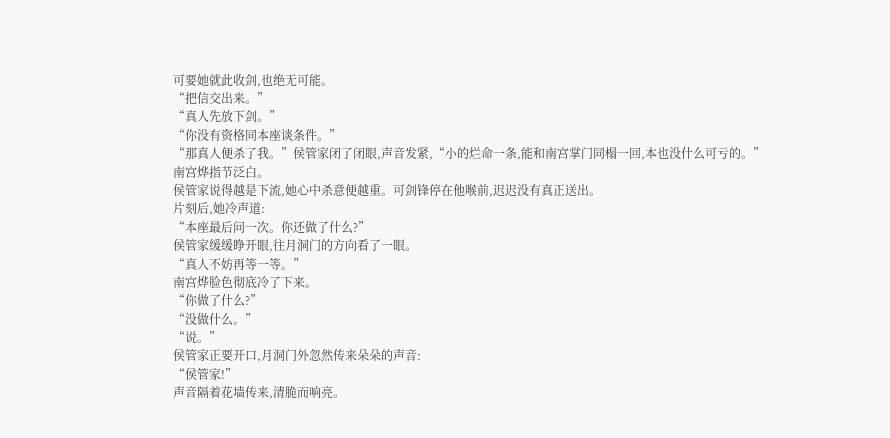可要她就此收剑,也绝无可能。
“把信交出来。”
“真人先放下剑。”
“你没有资格同本座谈条件。”
“那真人便杀了我。”侯管家闭了闭眼,声音发紧,“小的烂命一条,能和南宫掌门同榻一回,本也没什么可亏的。”
南宫烨指节泛白。
侯管家说得越是下流,她心中杀意便越重。可剑锋停在他喉前,迟迟没有真正送出。
片刻后,她冷声道:
“本座最后问一次。你还做了什么?”
侯管家缓缓睁开眼,往月洞门的方向看了一眼。
“真人不妨再等一等。”
南宫烨脸色彻底冷了下来。
“你做了什么?”
“没做什么。”
“说。”
侯管家正要开口,月洞门外忽然传来朵朵的声音:
“侯管家!”
声音隔着花墙传来,清脆而响亮。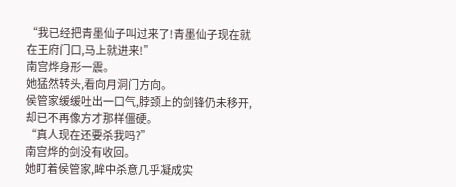“我已经把青墨仙子叫过来了!青墨仙子现在就在王府门口,马上就进来!”
南宫烨身形一震。
她猛然转头,看向月洞门方向。
侯管家缓缓吐出一口气,脖颈上的剑锋仍未移开,却已不再像方才那样僵硬。
“真人现在还要杀我吗?”
南宫烨的剑没有收回。
她盯着侯管家,眸中杀意几乎凝成实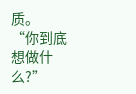质。
“你到底想做什么?”